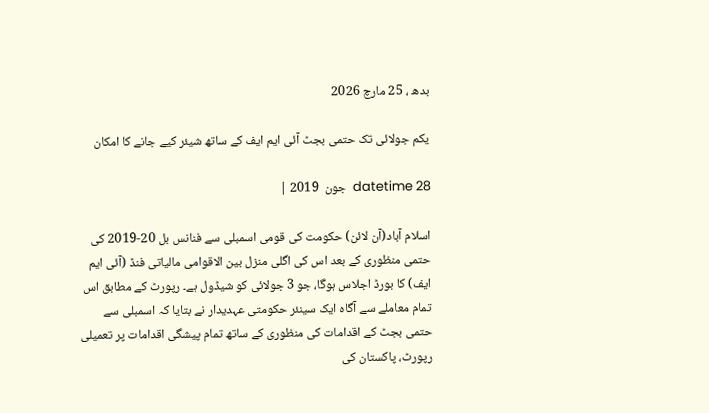بدھ ، 25 مارچ 2026

یکم جولائی تک حتمی بجٹ آئی ایم ایف کے ساتھ شیئر کیے جانے کا امکان

datetime 28  جون  2019 |

اسلام آباد(آن لائن) حکومت کی قومی اسمبلی سے فنانس بل 20-2019 کی حتمی منظوری کے بعد اس کی اگلی منزل بین الاقوامی مالیاتی فنڈ (آئی ایم ایف) کا بورڈ اجلاس ہوگا، جو 3 جولائی کو شیڈول ہے۔ رپورٹ کے مطابق اس تمام معاملے سے آگاہ ایک سینئر حکومتی عہدیدار نے بتایا کہ اسمبلی سے حتمی بجٹ کے اقدامات کی منظوری کے ساتھ تمام پیشگی اقدامات پر تعمیلی رپورٹ، پاکستان کی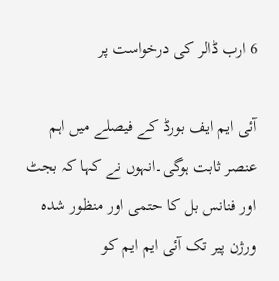6 ارب ڈالر کی درخواست پر

آئی ایم ایف بورڈ کے فیصلے میں اہم عنصر ثابت ہوگی۔انہوں نے کہا کہ بجٹ اور فنانس بل کا حتمی اور منظور شدہ ورژن پیر تک آئی ایم ایم کو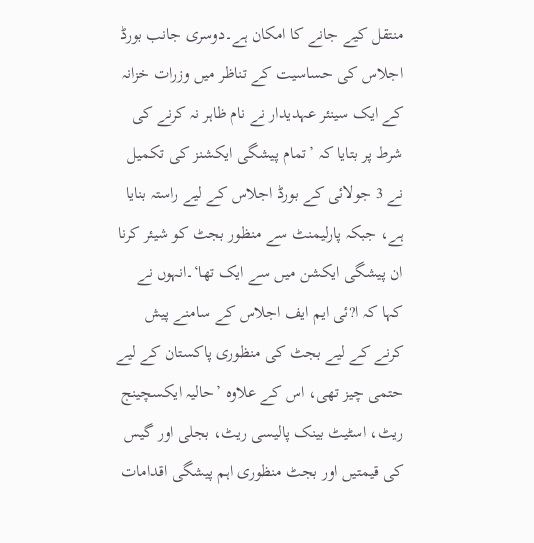منتقل کیے جانے کا امکان ہے۔دوسری جانب بورڈ اجلاس کی حساسیت کے تناظر میں وزرات خزانہ کے ایک سینئر عہدیدار نے نام ظاہر نہ کرنے کی شرط پر بتایا کہ ’تمام پیشگی ایکشنز کی تکمیل نے 3 جولائی کے بورڈ اجلاس کے لیے راستہ بنایا ہے، جبکہ پارلیمنٹ سے منظور بجٹ کو شیئر کرنا ان پیشگی ایکشن میں سے ایک تھا‘۔انہوں نے کہا کہ ا?ئی ایم ایف اجلاس کے سامنے پیش کرنے کے لیے بجٹ کی منظوری پاکستان کے لیے حتمی چیز تھی، اس کے علاوہ ’حالیہ ایکسچینج ریٹ، اسٹیٹ بینک پالیسی ریٹ، بجلی اور گیس کی قیمتیں اور بجٹ منظوری اہم پیشگی اقدامات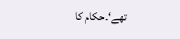تھے‘۔حکام کا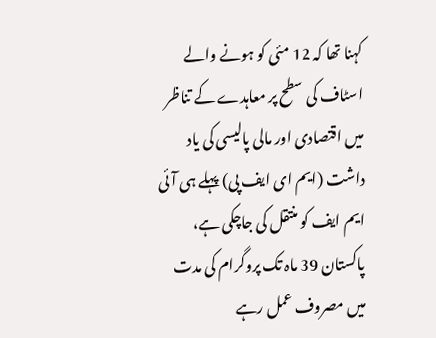کہنا تھا کہ 12 مئی کو ہونے والے اسٹاف کی سطح پر معاہدے کے تناظر میں اقتصادی اور مالی پالیسی کی یاد داشت (ایم ای ایف پی) پہلے ہی آئی ایم ایف کو منتقل کی جاچکی ہے، پاکستان 39 ماہ تک پروگرام کی مدت میں مصروف عمل رہے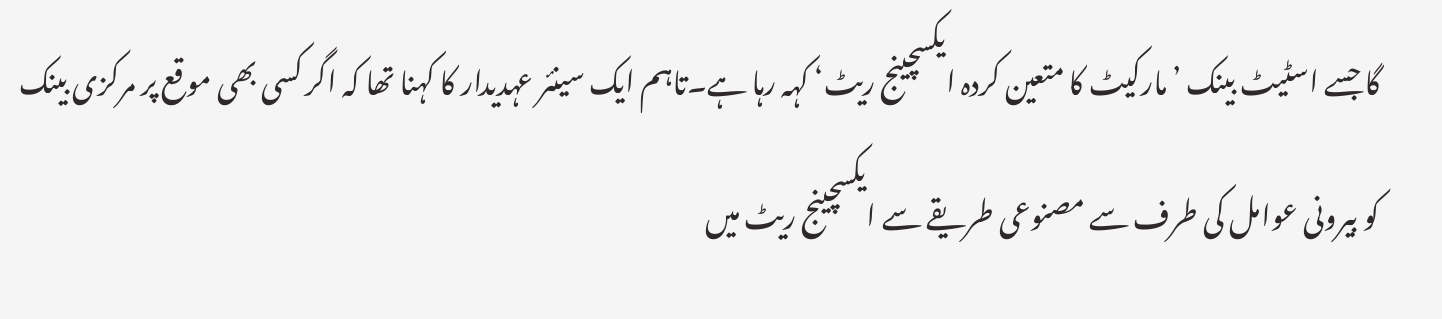گا جسے اسٹیٹ بینک ’مارکیٹ کا متعین کردہ ایکسچینج ریٹ‘ کہہ رہا ہے۔تاہم ایک سینئر عہدیدار کا کہنا تھا کہ اگر کسی بھی موقع پر مرکزی بینک کو بیرونی عوامل کی طرف سے مصنوعی طریقے سے ایکسچینج ریٹ میں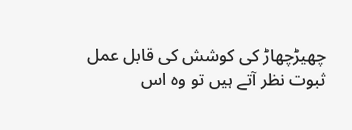چھیڑچھاڑ کی کوشش کی قابل عمل ثبوت نظر آتے ہیں تو وہ اس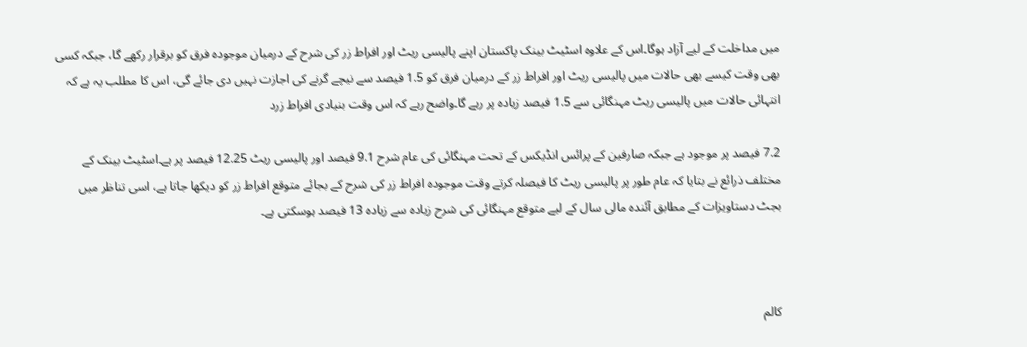میں مداخلت کے لیے آزاد ہوگا۔اس کے علاوہ اسٹیٹ بینک پاکستان اپنے پالیسی ریٹ اور افراط زر کی شرح کے درمیان موجودہ فرق کو برقرار رکھے گا، جبکہ کسی بھی وقت کیسے بھی حالات میں پالیسی ریٹ اور افراط زر کے درمیان فرق کو 1.5 فیصد سے نیچے گرنے کی اجازت نہیں دی جائے گی، اس کا مطلب یہ ہے کہ انتہائی حالات میں پالیسی ریٹ مہنگائی سے 1.5 فیصد زیادہ پر رہے گا۔واضح رہے کہ اس وقت بنیادی افراط زرد

7.2 فیصد پر موجود ہے جبکہ صارفین کے پرائس انڈیکس کے تحت مہنگائی کی عام شرح 9.1 فیصد اور پالیسی ریٹ 12.25 فیصد پر ہے۔اسٹیٹ بینک کے مختلف ذرائع نے بتایا کہ عام طور پر پالیسی ریٹ کا فیصلہ کرتے وقت موجودہ افراط زر کی شرح کے بجائے متوقع افراط زر کو دیکھا جاتا ہے، اسی تناظر میں بجٹ دستاویزات کے مطابق آئندہ مالی سال کے لیے متوقع مہنگائی کی شرح زیادہ سے زیادہ 13 فیصد ہوسکتی ہے۔



کالم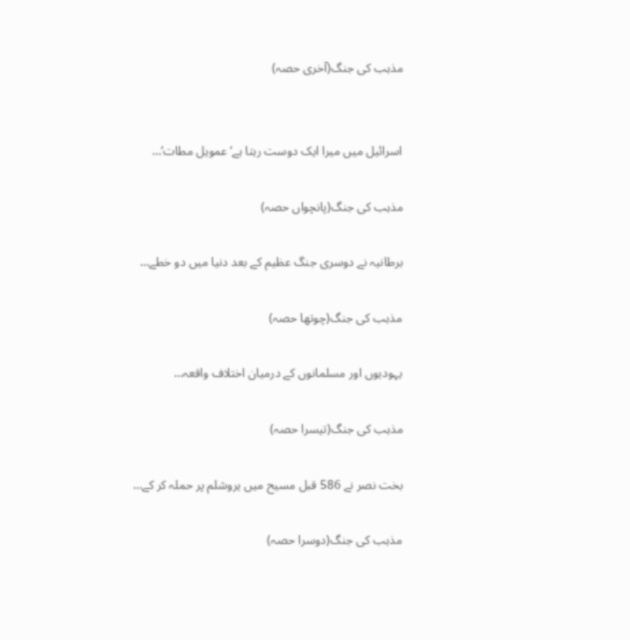مذہب کی جنگ(آخری حصہ)


اسرائیل میں میرا ایک دوست رہتا ہے‘ عمویل مطات‘…

مذہب کی جنگ(پانچواں حصہ)

برطانیہ نے دوسری جنگ عظیم کے بعد دنیا میں دو خطے…

مذہب کی جنگ(چوتھا حصہ)

یہودیوں اور مسلمانوں کے درمیان اختلاف واقعہ…

مذہب کی جنگ(تیسرا حصہ)

بخت نصر نے 586 قبل مسیح میں یروشلم پر حملہ کر کے…

مذہب کی جنگ(دوسرا حصہ)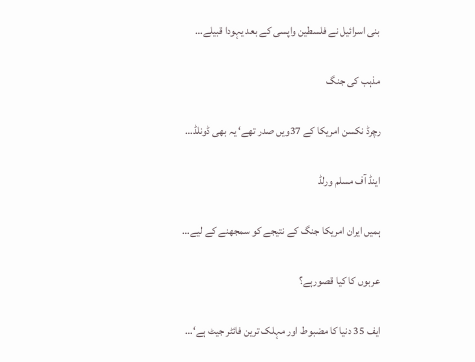بنی اسرائیل نے فلسطین واپسی کے بعد یہودا قبیلے…

مذہب کی جنگ

رچرڈ نکسن امریکا کے 37ویں صدر تھے‘ یہ بھی ڈونلڈ…

اینڈ آف مسلم ورلڈ

ہمیں ایران امریکا جنگ کے نتیجے کو سمجھنے کے لیے…

عربوں کا کیا قصورہے؟

ایف 35 دنیا کا مضبوط اور مہلک ترین فائٹر جیٹ ہے‘…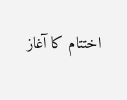اختتام کا آغاز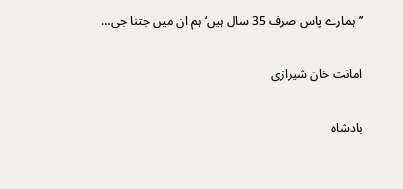’’ہمارے پاس صرف 35 سال ہیں‘ ہم ان میں جتنا جی…

امانت خان شیرازی

بادشاہ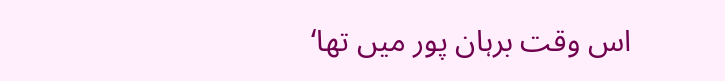اس وقت برہان پور میں تھا‘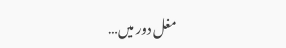مغل دور میں…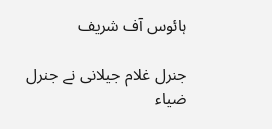ہائوس آف شریف

جنرل غلام جیلانی نے جنرل ضیاء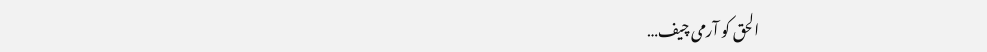الحق کو آرمی چیف…